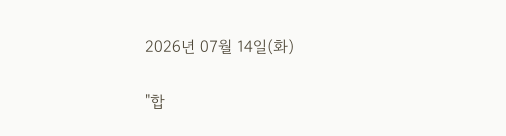2026년 07월 14일(화)

"합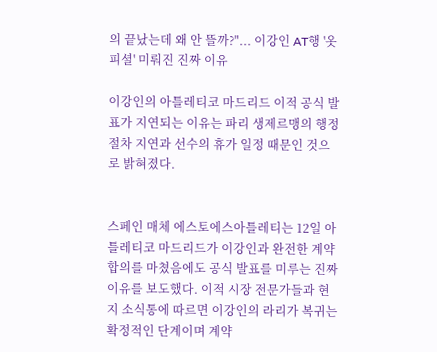의 끝났는데 왜 안 뜰까?"... 이강인 AT행 '옷피셜' 미뤄진 진짜 이유

이강인의 아틀레티코 마드리드 이적 공식 발표가 지연되는 이유는 파리 생제르맹의 행정 절차 지연과 선수의 휴가 일정 때문인 것으로 밝혀졌다.


스페인 매체 에스토에스아틀레티는 12일 아틀레티코 마드리드가 이강인과 완전한 계약 합의를 마쳤음에도 공식 발표를 미루는 진짜 이유를 보도했다. 이적 시장 전문가들과 현지 소식통에 따르면 이강인의 라리가 복귀는 확정적인 단계이며 계약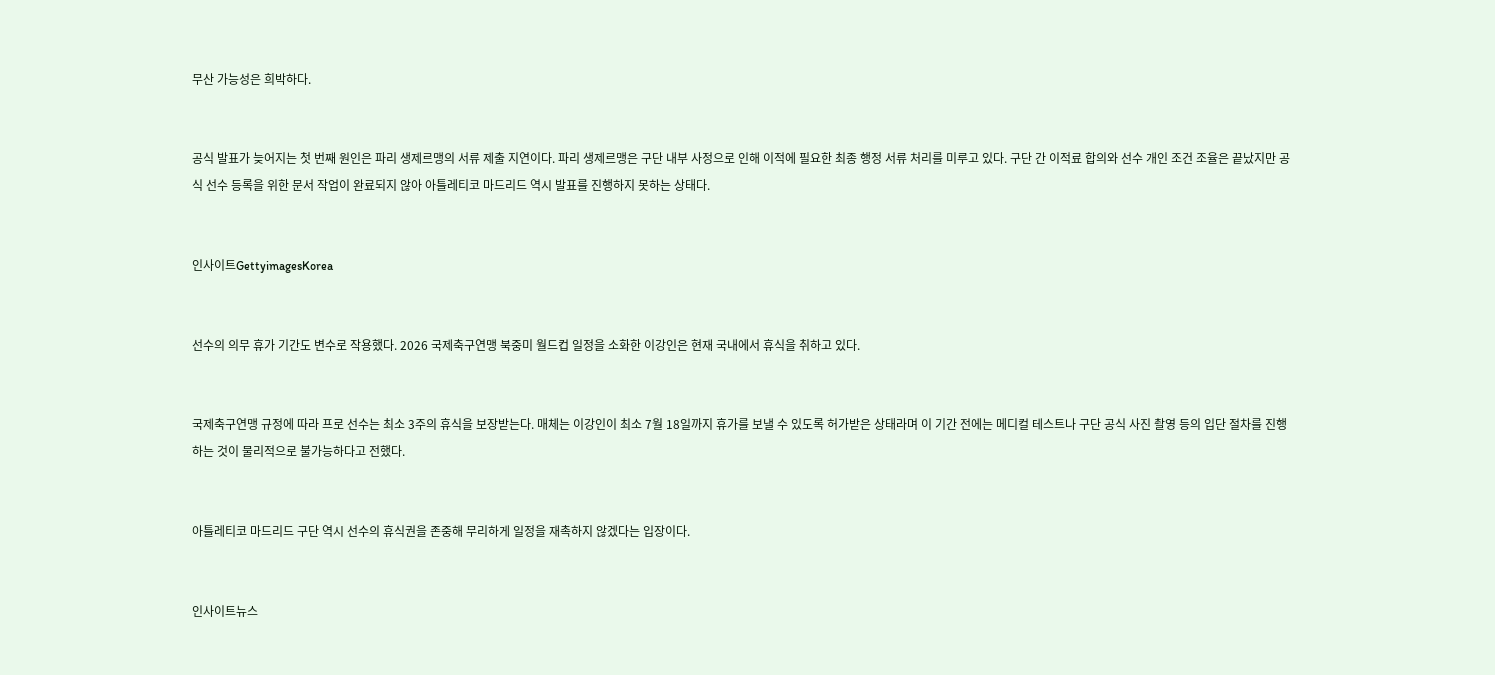무산 가능성은 희박하다.


공식 발표가 늦어지는 첫 번째 원인은 파리 생제르맹의 서류 제출 지연이다. 파리 생제르맹은 구단 내부 사정으로 인해 이적에 필요한 최종 행정 서류 처리를 미루고 있다. 구단 간 이적료 합의와 선수 개인 조건 조율은 끝났지만 공식 선수 등록을 위한 문서 작업이 완료되지 않아 아틀레티코 마드리드 역시 발표를 진행하지 못하는 상태다.


인사이트GettyimagesKorea


선수의 의무 휴가 기간도 변수로 작용했다. 2026 국제축구연맹 북중미 월드컵 일정을 소화한 이강인은 현재 국내에서 휴식을 취하고 있다.


국제축구연맹 규정에 따라 프로 선수는 최소 3주의 휴식을 보장받는다. 매체는 이강인이 최소 7월 18일까지 휴가를 보낼 수 있도록 허가받은 상태라며 이 기간 전에는 메디컬 테스트나 구단 공식 사진 촬영 등의 입단 절차를 진행하는 것이 물리적으로 불가능하다고 전했다.


아틀레티코 마드리드 구단 역시 선수의 휴식권을 존중해 무리하게 일정을 재촉하지 않겠다는 입장이다.


인사이트뉴스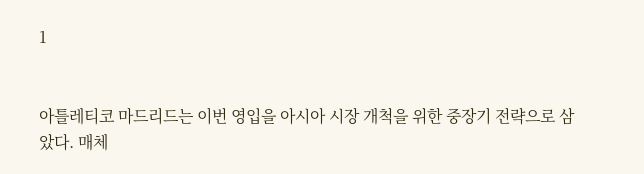1


아틀레티코 마드리드는 이번 영입을 아시아 시장 개척을 위한 중장기 전략으로 삼았다. 매체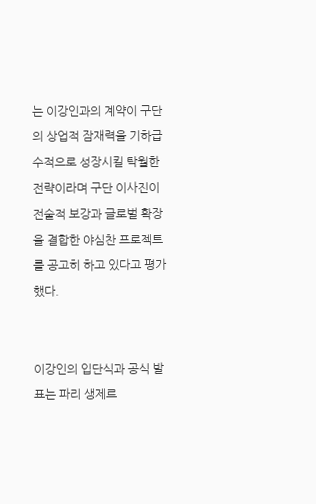는 이강인과의 계약이 구단의 상업적 잠재력을 기하급수적으로 성장시킬 탁월한 전략이라며 구단 이사진이 전술적 보강과 글로벌 확장을 결합한 야심찬 프로젝트를 공고히 하고 있다고 평가했다.


이강인의 입단식과 공식 발표는 파리 생제르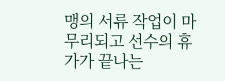맹의 서류 작업이 마무리되고 선수의 휴가가 끝나는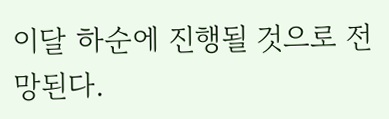이달 하순에 진행될 것으로 전망된다.